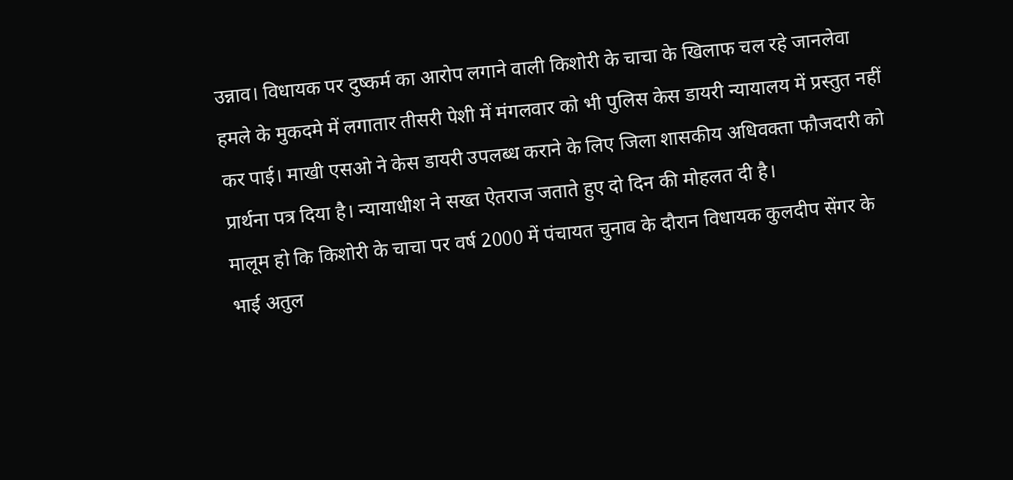उन्नाव। विधायक पर दुष्कर्म का आरोप लगाने वाली किशोरी के चाचा के खिलाफ चल रहे जानलेवा हमले के मुकदमे में लगातार तीसरी पेशी में मंगलवार को भी पुलिस केस डायरी न्यायालय में प्रस्तुत नहीं कर पाई। माखी एसओ ने केस डायरी उपलब्ध कराने के लिए जिला शासकीय अधिवक्ता फौजदारी को प्रार्थना पत्र दिया है। न्यायाधीश ने सख्त ऐतराज जताते हुए दो दिन की मोहलत दी है।
मालूम हो कि किशोरी के चाचा पर वर्ष 2000 में पंचायत चुनाव के दौरान विधायक कुलदीप सेंगर के भाई अतुल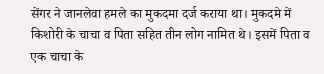सेंगर ने जानलेवा हमले का मुकदमा दर्ज कराया था। मुकदमे में किशोरी के चाचा व पिता सहित तीन लोग नामित थे। इसमें पिता व एक चाचा के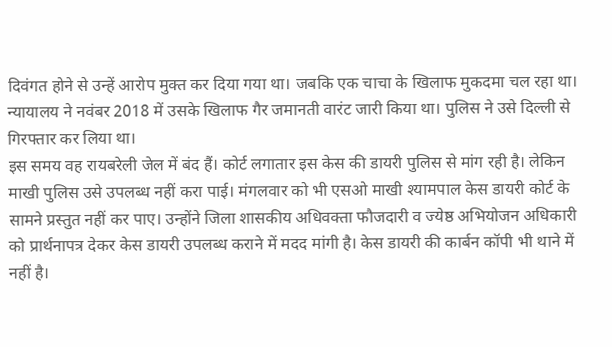दिवंगत होने से उन्हें आरोप मुक्त कर दिया गया था। जबकि एक चाचा के खिलाफ मुकदमा चल रहा था। न्यायालय ने नवंबर 2018 में उसके खिलाफ गैर जमानती वारंट जारी किया था। पुलिस ने उसे दिल्ली से गिरफ्तार कर लिया था।
इस समय वह रायबरेली जेल में बंद हैं। कोर्ट लगातार इस केस की डायरी पुलिस से मांग रही है। लेकिन माखी पुलिस उसे उपलब्ध नहीं करा पाई। मंगलवार को भी एसओ माखी श्यामपाल केस डायरी कोर्ट के सामने प्रस्तुत नहीं कर पाए। उन्होंने जिला शासकीय अधिवक्ता फौजदारी व ज्येष्ठ अभियोजन अधिकारी को प्रार्थनापत्र देकर केस डायरी उपलब्ध कराने में मदद मांगी है। केस डायरी की कार्बन कॉपी भी थाने में नहीं है।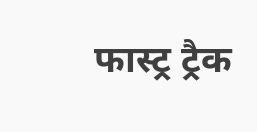फास्ट्र ट्रैक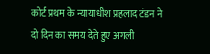कोर्ट प्रथम के न्यायाधीश प्रहलाद टंडन ने दो दिन का समय देते हुए अगली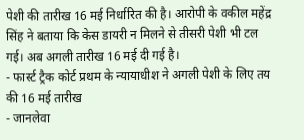पेशी की तारीख 16 मई निर्धारित की है। आरोपी के वकील महेंद्र सिंह ने बताया कि केस डायरी न मिलने से तीसरी पेशी भी टल गई। अब अगली तारीख 16 मई दी गई है।
- फार्स्ट ट्रैक कोर्ट प्रथम के न्यायाधीश ने अगली पेशी के लिए तय की 16 मई तारीख
- जानलेवा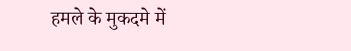हमले के मुकदमे में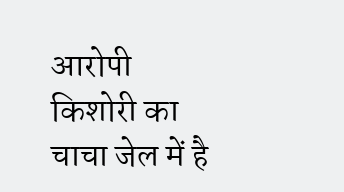आरोपी किशोरी का चाचा जेल में है